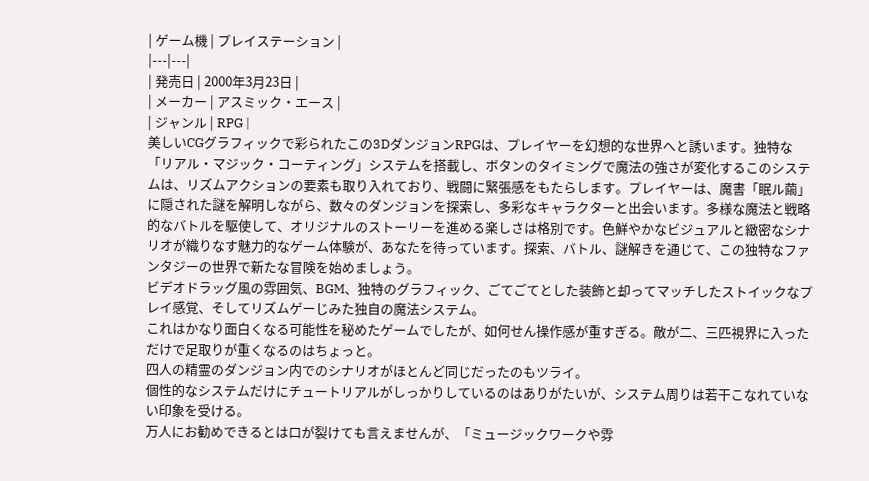| ゲーム機 | プレイステーション |
|---|---|
| 発売日 | 2000年3月23日 |
| メーカー | アスミック・エース |
| ジャンル | RPG |
美しいCGグラフィックで彩られたこの3DダンジョンRPGは、プレイヤーを幻想的な世界へと誘います。独特な「リアル・マジック・コーティング」システムを搭載し、ボタンのタイミングで魔法の強さが変化するこのシステムは、リズムアクションの要素も取り入れており、戦闘に緊張感をもたらします。プレイヤーは、魔書「眠ル繭」に隠された謎を解明しながら、数々のダンジョンを探索し、多彩なキャラクターと出会います。多様な魔法と戦略的なバトルを駆使して、オリジナルのストーリーを進める楽しさは格別です。色鮮やかなビジュアルと緻密なシナリオが織りなす魅力的なゲーム体験が、あなたを待っています。探索、バトル、謎解きを通じて、この独特なファンタジーの世界で新たな冒険を始めましょう。
ビデオドラッグ風の雰囲気、BGM、独特のグラフィック、ごてごてとした装飾と却ってマッチしたストイックなプレイ感覚、そしてリズムゲーじみた独自の魔法システム。
これはかなり面白くなる可能性を秘めたゲームでしたが、如何せん操作感が重すぎる。敵が二、三匹視界に入っただけで足取りが重くなるのはちょっと。
四人の精霊のダンジョン内でのシナリオがほとんど同じだったのもツライ。
個性的なシステムだけにチュートリアルがしっかりしているのはありがたいが、システム周りは若干こなれていない印象を受ける。
万人にお勧めできるとは口が裂けても言えませんが、「ミュージックワークや雰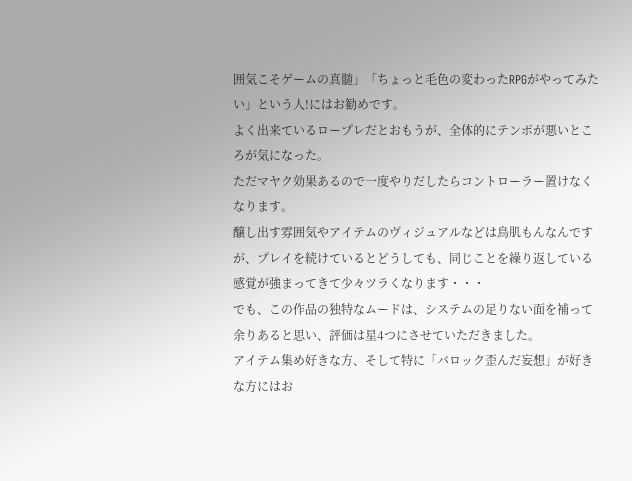囲気こそゲームの真髄」「ちょっと毛色の変わったRPGがやってみたい」という人!にはお勧めです。
よく出来ているロープレだとおもうが、全体的にテンポが悪いところが気になった。
ただマヤク効果あるので一度やりだしたらコントローラー置けなくなります。
醸し出す雰囲気やアイテムのヴィジュアルなどは鳥肌もんなんですが、プレイを続けているとどうしても、同じことを繰り返している感覚が強まってきて少々ツラくなります・・・
でも、この作品の独特なムードは、システムの足りない面を補って余りあると思い、評価は星4つにさせていただきました。
アイテム集め好きな方、そして特に「バロック歪んだ妄想」が好きな方にはお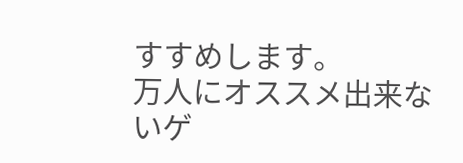すすめします。
万人にオススメ出来ないゲ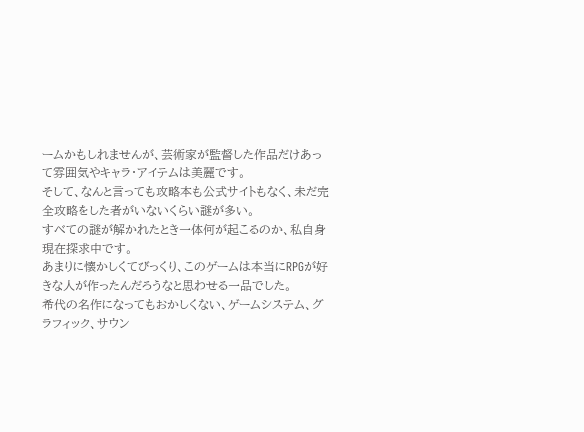ームかもしれませんが、芸術家が監督した作品だけあって雰囲気やキャラ・アイテムは美麗です。
そして、なんと言っても攻略本も公式サイトもなく、未だ完全攻略をした者がいないくらい謎が多い。
すべての謎が解かれたとき一体何が起こるのか、私自身現在探求中です。
あまりに懐かしくてびっくり、このゲームは本当にRPGが好きな人が作ったんだろうなと思わせる一品でした。
希代の名作になってもおかしくない、ゲームシステム、グラフィック、サウン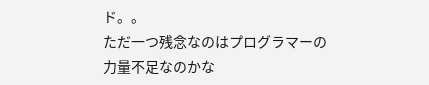ド。。
ただ一つ残念なのはプログラマーの力量不足なのかな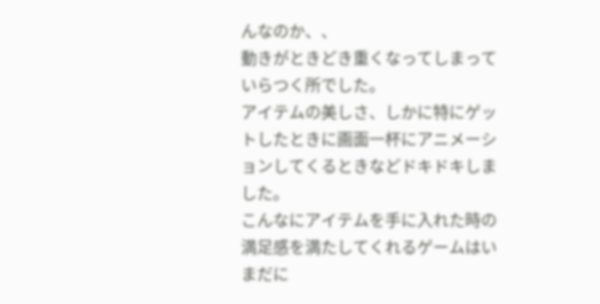んなのか、、
動きがときどき重くなってしまっていらつく所でした。
アイテムの美しさ、しかに特にゲットしたときに画面一杯にアニメーションしてくるときなどドキドキしました。
こんなにアイテムを手に入れた時の満足感を満たしてくれるゲームはいまだに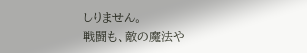しりません。
戦闘も、敵の魔法や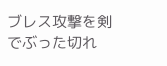ブレス攻撃を剣でぶった切れ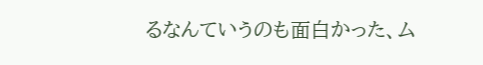るなんていうのも面白かった、ム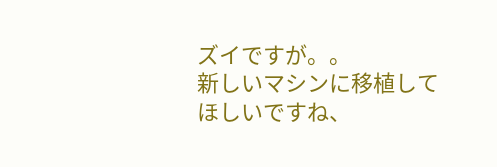ズイですが。。
新しいマシンに移植してほしいですね、